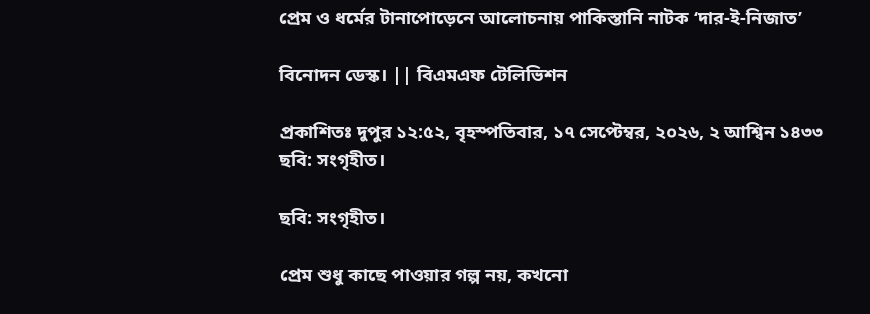প্রেম ও ধর্মের টানাপোড়েনে আলোচনায় পাকিস্তানি নাটক ‘দার-ই-নিজাত’

বিনোদন ডেস্ক। || বিএমএফ টেলিভিশন

প্রকাশিতঃ দুপুর ১২:৫২, বৃহস্পতিবার, ১৭ সেপ্টেম্বর, ২০২৬, ২ আশ্বিন ১৪৩৩
ছবি: সংগৃহীত।

ছবি: সংগৃহীত।

প্রেম শুধু কাছে পাওয়ার গল্প নয়, কখনো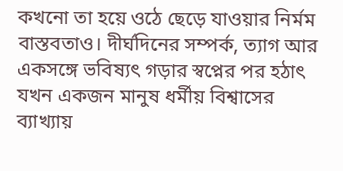কখনো তা হয়ে ওঠে ছেড়ে যাওয়ার নির্মম বাস্তবতাও। দীর্ঘদিনের সম্পর্ক, ত্যাগ আর একসঙ্গে ভবিষ্যৎ গড়ার স্বপ্নের পর হঠাৎ যখন একজন মানুষ ধর্মীয় বিশ্বাসের ব্যাখ্যায়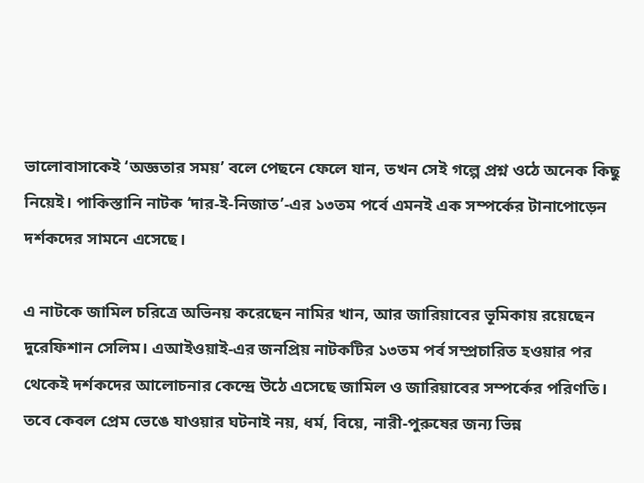ভালোবাসাকেই ‘অজ্ঞতার সময়’ বলে পেছনে ফেলে যান, তখন সেই গল্পে প্রশ্ন ওঠে অনেক কিছু নিয়েই। পাকিস্তানি নাটক ‘দার-ই-নিজাত’-এর ১৩তম পর্বে এমনই এক সম্পর্কের টানাপোড়েন দর্শকদের সামনে এসেছে।

এ নাটকে জামিল চরিত্রে অভিনয় করেছেন নামির খান, আর জারিয়াবের ভূমিকায় রয়েছেন দুরেফিশান সেলিম। এআইওয়াই-এর জনপ্রিয় নাটকটির ১৩তম পর্ব সম্প্রচারিত হওয়ার পর থেকেই দর্শকদের আলোচনার কেন্দ্রে উঠে এসেছে জামিল ও জারিয়াবের সম্পর্কের পরিণতি। তবে কেবল প্রেম ভেঙে যাওয়ার ঘটনাই নয়, ধর্ম, বিয়ে, নারী-পুরুষের জন্য ভিন্ন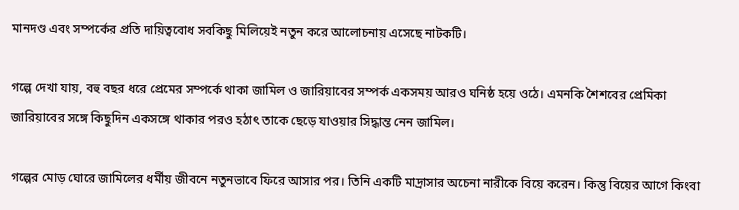মানদণ্ড এবং সম্পর্কের প্রতি দায়িত্ববোধ সবকিছু মিলিয়েই নতুন করে আলোচনায় এসেছে নাটকটি।

গল্পে দেখা যায়, বহু বছর ধরে প্রেমের সম্পর্কে থাকা জামিল ও জারিয়াবের সম্পর্ক একসময় আরও ঘনিষ্ঠ হয়ে ওঠে। এমনকি শৈশবের প্রেমিকা জারিয়াবের সঙ্গে কিছুদিন একসঙ্গে থাকার পরও হঠাৎ তাকে ছেড়ে যাওয়ার সিদ্ধান্ত নেন জামিল।

গল্পের মোড় ঘোরে জামিলের ধর্মীয় জীবনে নতুনভাবে ফিরে আসার পর। তিনি একটি মাদ্রাসার অচেনা নারীকে বিয়ে করেন। কিন্তু বিয়ের আগে কিংবা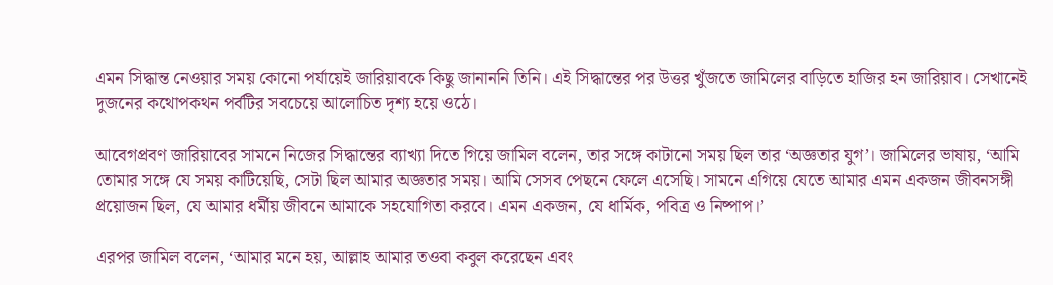এমন সিদ্ধান্ত নেওয়ার সময় কোনো পর্যায়েই জারিয়াবকে কিছু জানাননি তিনি। এই সিদ্ধান্তের পর উত্তর খুঁজতে জামিলের বাড়িতে হাজির হন জারিয়াব। সেখানেই দুজনের কথোপকথন পর্বটির সবচেয়ে আলোচিত দৃশ্য হয়ে ওঠে।

আবেগপ্রবণ জারিয়াবের সামনে নিজের সিদ্ধান্তের ব্যাখ্যা দিতে গিয়ে জামিল বলেন, তার সঙ্গে কাটানো সময় ছিল তার ‘অজ্ঞতার যুগ’। জামিলের ভাষায়, ‘আমি তোমার সঙ্গে যে সময় কাটিয়েছি, সেটা ছিল আমার অজ্ঞতার সময়। আমি সেসব পেছনে ফেলে এসেছি। সামনে এগিয়ে যেতে আমার এমন একজন জীবনসঙ্গী প্রয়োজন ছিল, যে আমার ধর্মীয় জীবনে আমাকে সহযোগিতা করবে। এমন একজন, যে ধার্মিক, পবিত্র ও নিষ্পাপ।’

এরপর জামিল বলেন, ‘আমার মনে হয়, আল্লাহ আমার তওবা কবুল করেছেন এবং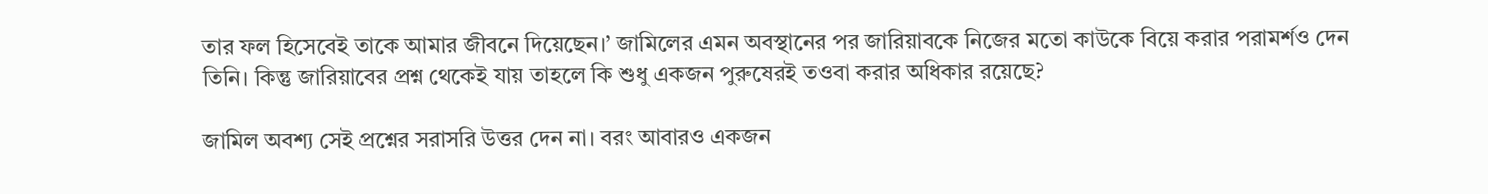তার ফল হিসেবেই তাকে আমার জীবনে দিয়েছেন।’ জামিলের এমন অবস্থানের পর জারিয়াবকে নিজের মতো কাউকে বিয়ে করার পরামর্শও দেন তিনি। কিন্তু জারিয়াবের প্রশ্ন থেকেই যায় তাহলে কি শুধু একজন পুরুষেরই তওবা করার অধিকার রয়েছে?

জামিল অবশ্য সেই প্রশ্নের সরাসরি উত্তর দেন না। বরং আবারও একজন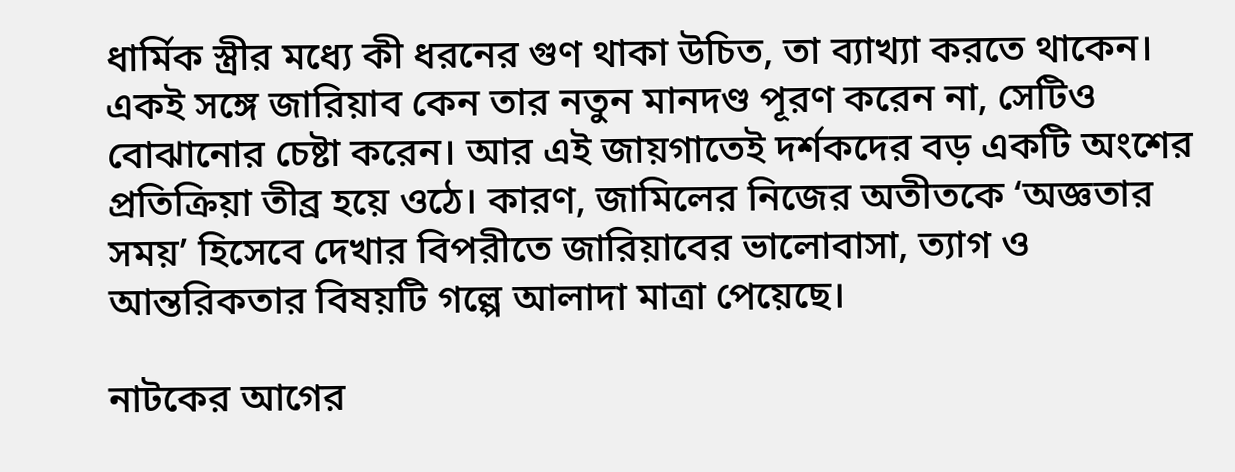ধার্মিক স্ত্রীর মধ্যে কী ধরনের গুণ থাকা উচিত, তা ব্যাখ্যা করতে থাকেন। একই সঙ্গে জারিয়াব কেন তার নতুন মানদণ্ড পূরণ করেন না, সেটিও বোঝানোর চেষ্টা করেন। আর এই জায়গাতেই দর্শকদের বড় একটি অংশের প্রতিক্রিয়া তীব্র হয়ে ওঠে। কারণ, জামিলের নিজের অতীতকে ‘অজ্ঞতার সময়’ হিসেবে দেখার বিপরীতে জারিয়াবের ভালোবাসা, ত্যাগ ও আন্তরিকতার বিষয়টি গল্পে আলাদা মাত্রা পেয়েছে।

নাটকের আগের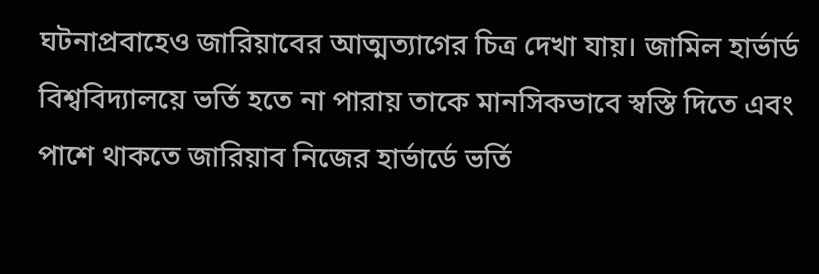ঘটনাপ্রবাহেও জারিয়াবের আত্মত্যাগের চিত্র দেখা যায়। জামিল হার্ভার্ড বিশ্ববিদ্যালয়ে ভর্তি হতে না পারায় তাকে মানসিকভাবে স্বস্তি দিতে এবং পাশে থাকতে জারিয়াব নিজের হার্ভার্ডে ভর্তি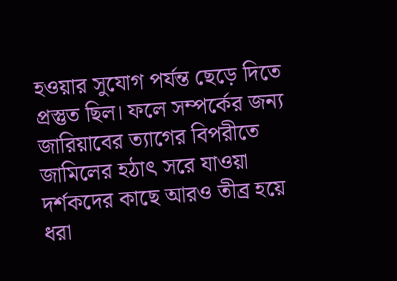হওয়ার সুযোগ পর্যন্ত ছেড়ে দিতে প্রস্তুত ছিল। ফলে সম্পর্কের জন্য জারিয়াবের ত্যাগের বিপরীতে জামিলের হঠাৎ সরে যাওয়া দর্শকদের কাছে আরও তীব্র হয়ে ধরা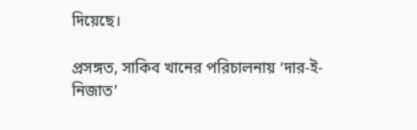দিয়েছে।

প্রসঙ্গত, সাকিব খানের পরিচালনায় ‘দার-ই-নিজাত’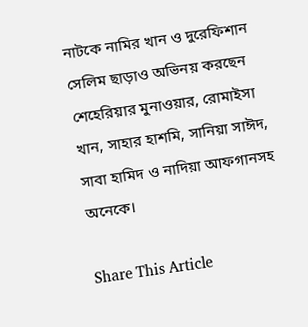নাটকে নামির খান ও দুরেফিশান সেলিম ছাড়াও অভিনয় করছেন শেহেরিয়ার মুনাওয়ার, রোমাইসা খান, সাহার হাশমি, সানিয়া সাঈদ, সাবা হামিদ ও নাদিয়া আফগানসহ অনেকে।

Share This Article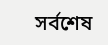সর্বশেষ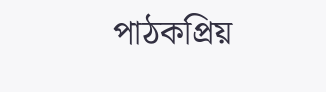পাঠকপ্রিয়